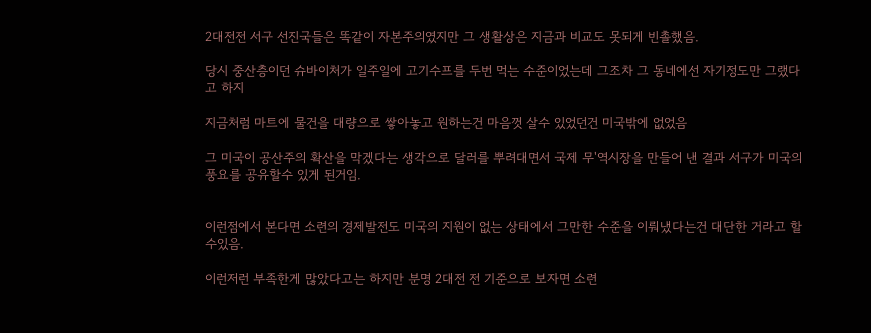2대전전 서구 선진국들은 똑같이 자본주의였지만 그 생활상은 지금과 비교도 못되게 빈촐했음.

당시 중산층이던 슈바이처가 일주일에 고기수프를 두번 먹는 수준이었는데 그조차 그 동네에선 자기정도만 그랬다고 하지

지금처럼 마트에 물건을 대량으로 쌓아놓고 원하는건 마음껏 살수 있었던건 미국밖에 없었음

그 미국이 공산주의 확산을 막겠다는 생각으로 달러를 뿌려대면서 국제 무'역시장을 만들어 낸 결과 서구가 미국의 풍요를 공유할수 있게 된거임.


이런점에서 본다면 소련의 경제발전도 미국의 지원이 없는 상태에서 그만한 수준을 이뤄냈다는건 대단한 거라고 할수있음.

이런저런 부족한게 많았다고는 하지만 분명 2대전 전 기준으로 보자면 소련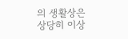의 생활상은 상당히 이상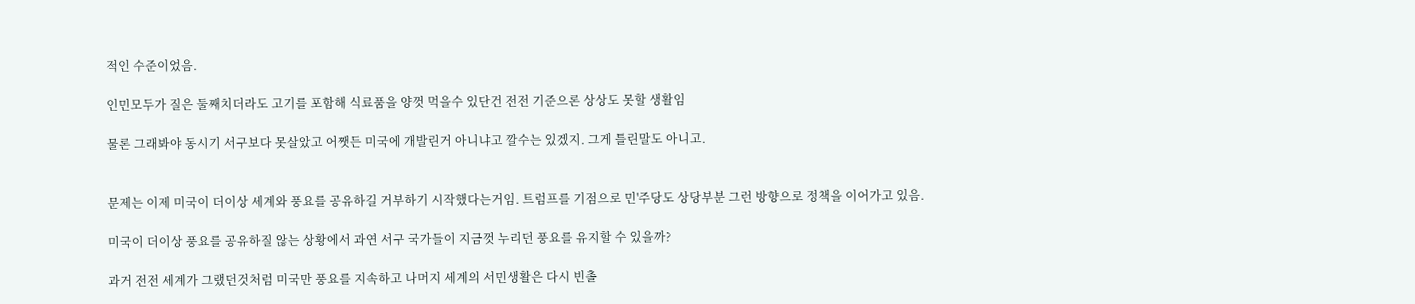적인 수준이었음.

인민모두가 질은 둘째치더라도 고기를 포함해 식료품을 양껏 먹을수 있단건 전전 기준으론 상상도 못할 생활임

물론 그래봐야 동시기 서구보다 못살았고 어쨋든 미국에 개발린거 아니냐고 깔수는 있겠지. 그게 틀린말도 아니고.


문제는 이제 미국이 더이상 세계와 풍요를 공유하길 거부하기 시작했다는거임. 트럼프를 기점으로 민'주당도 상당부분 그런 방향으로 정책을 이어가고 있음.

미국이 더이상 풍요를 공유하질 않는 상황에서 과연 서구 국가들이 지금껏 누리던 풍요를 유지할 수 있을까?

과거 전전 세계가 그랬던것처럼 미국만 풍요를 지속하고 나머지 세계의 서민생활은 다시 빈촐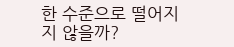한 수준으로 떨어지지 않을까?